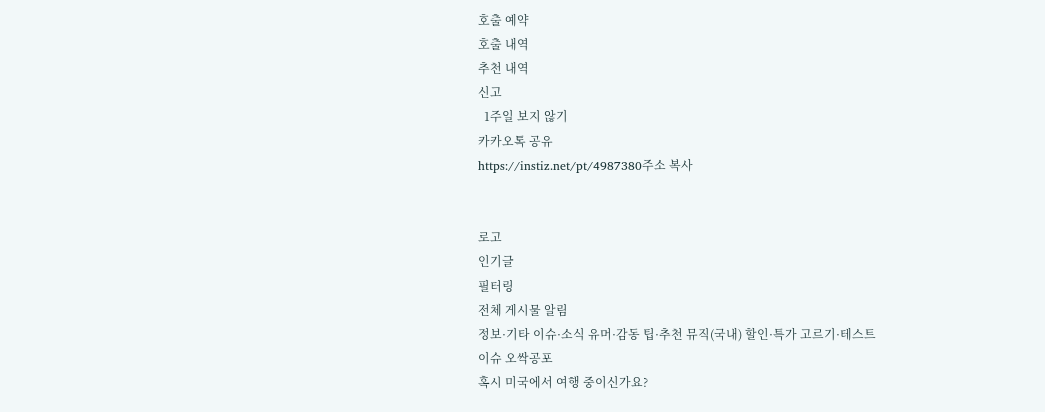호출 예약
호출 내역
추천 내역
신고
  1주일 보지 않기
카카오톡 공유
https://instiz.net/pt/4987380주소 복사


로고
인기글
필터링
전체 게시물 알림
정보·기타 이슈·소식 유머·감동 팁·추천 뮤직(국내) 할인·특가 고르기·테스트
이슈 오싹공포
혹시 미국에서 여행 중이신가요?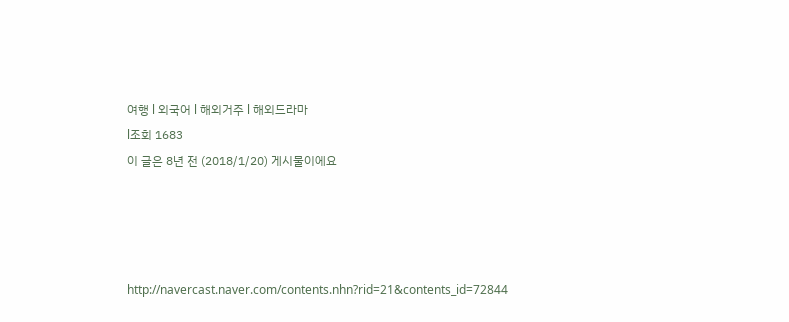여행 l 외국어 l 해외거주 l 해외드라마
l조회 1683
이 글은 8년 전 (2018/1/20) 게시물이에요




http://navercast.naver.com/contents.nhn?rid=21&contents_id=72844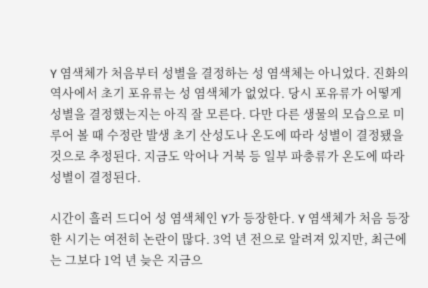Y 염색체가 처음부터 성별을 결정하는 성 염색체는 아니었다. 진화의 역사에서 초기 포유류는 성 염색체가 없었다. 당시 포유류가 어떻게 성별을 결정했는지는 아직 잘 모른다. 다만 다른 생물의 모습으로 미루어 볼 때 수정란 발생 초기 산성도나 온도에 따라 성별이 결정됐을 것으로 추정된다. 지금도 악어나 거북 등 일부 파충류가 온도에 따라 성별이 결정된다.

시간이 흘러 드디어 성 염색체인 Y가 등장한다. Y 염색체가 처음 등장한 시기는 여전히 논란이 많다. 3억 년 전으로 알려져 있지만, 최근에는 그보다 1억 년 늦은 지금으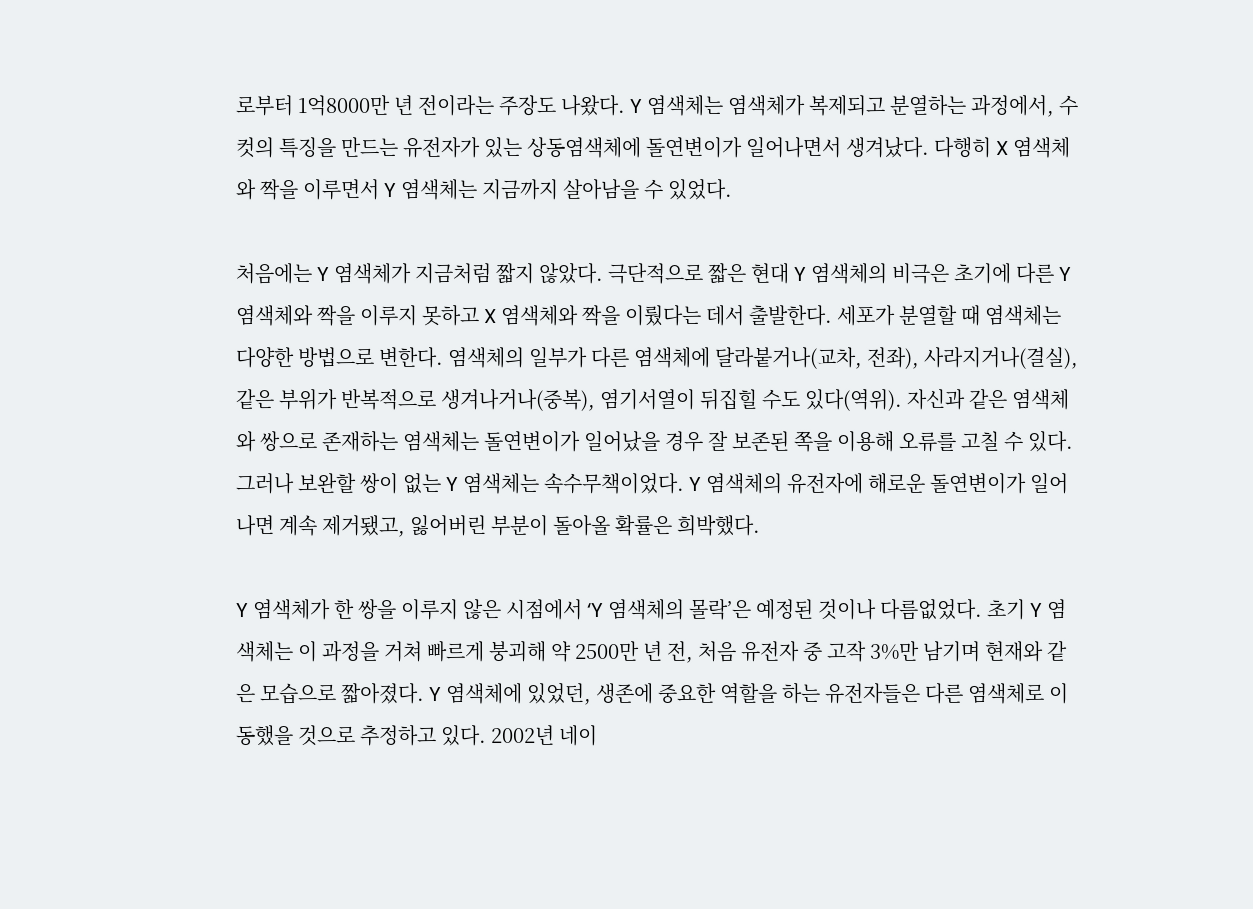로부터 1억8000만 년 전이라는 주장도 나왔다. Y 염색체는 염색체가 복제되고 분열하는 과정에서, 수컷의 특징을 만드는 유전자가 있는 상동염색체에 돌연변이가 일어나면서 생겨났다. 다행히 X 염색체와 짝을 이루면서 Y 염색체는 지금까지 살아남을 수 있었다.

처음에는 Y 염색체가 지금처럼 짧지 않았다. 극단적으로 짧은 현대 Y 염색체의 비극은 초기에 다른 Y 염색체와 짝을 이루지 못하고 X 염색체와 짝을 이뤘다는 데서 출발한다. 세포가 분열할 때 염색체는 다양한 방법으로 변한다. 염색체의 일부가 다른 염색체에 달라붙거나(교차, 전좌), 사라지거나(결실), 같은 부위가 반복적으로 생겨나거나(중복), 염기서열이 뒤집힐 수도 있다(역위). 자신과 같은 염색체와 쌍으로 존재하는 염색체는 돌연변이가 일어났을 경우 잘 보존된 쪽을 이용해 오류를 고칠 수 있다. 그러나 보완할 쌍이 없는 Y 염색체는 속수무책이었다. Y 염색체의 유전자에 해로운 돌연변이가 일어나면 계속 제거됐고, 잃어버린 부분이 돌아올 확률은 희박했다.

Y 염색체가 한 쌍을 이루지 않은 시점에서 ‘Y 염색체의 몰락’은 예정된 것이나 다름없었다. 초기 Y 염색체는 이 과정을 거쳐 빠르게 붕괴해 약 2500만 년 전, 처음 유전자 중 고작 3%만 남기며 현재와 같은 모습으로 짧아졌다. Y 염색체에 있었던, 생존에 중요한 역할을 하는 유전자들은 다른 염색체로 이동했을 것으로 추정하고 있다. 2002년 네이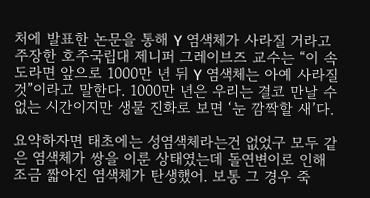처에 발표한 논문을 통해 Y 염색체가 사라질 거라고 주장한 호주국립대 제니퍼 그레이브즈 교수는 “이 속도라면 앞으로 1000만 년 뒤 Y 염색체는 아예 사라질 것”이라고 말한다. 1000만 년은 우리는 결코 만날 수 없는 시간이지만 생물 진화로 보면 ‘눈 깜짝할 새’다.

요약하자면 태초에는 성염색체라는건 없었구 모두 같은 염색체가 쌍을 이룬 상태였는데 돌연변이로 인해 조금 짧아진 염색체가 탄생했어. 보통 그 경우 죽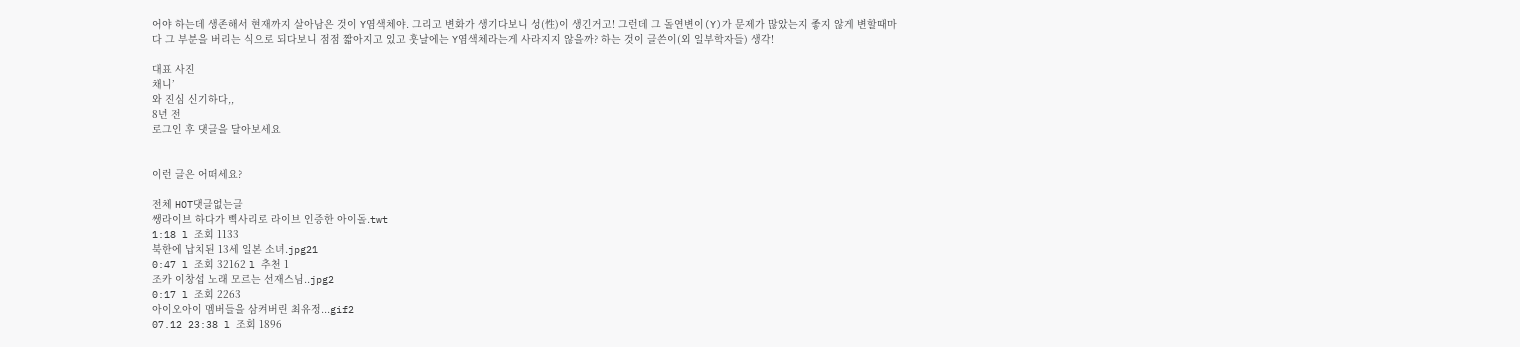어야 하는데 생존해서 현재까지 살아남은 것이 Y염색체야. 그리고 변화가 생기다보니 성(性)이 생긴거고! 그런데 그 돌연변이(Y)가 문제가 많았는지 좋지 않게 변할때마다 그 부분을 버리는 식으로 되다보니 점점 짧아지고 있고 훗날에는 Y염색체라는게 사라지지 않을까? 하는 것이 글쓴이(외 일부학자들) 생각!

대표 사진
채니’
와 진심 신기하다,,
8년 전
로그인 후 댓글을 달아보세요


이런 글은 어떠세요?

전체 HOT댓글없는글
쌩라이브 하다가 삑사리로 라이브 인증한 아이돌.twt
1:18 l 조회 1133
북한에 납치된 13세 일본 소녀.jpg21
0:47 l 조회 32162 l 추천 1
조카 이창섭 노래 모르는 선재스님..jpg2
0:17 l 조회 2263
아이오아이 멤버들을 삼켜버린 최유정...gif2
07.12 23:38 l 조회 1896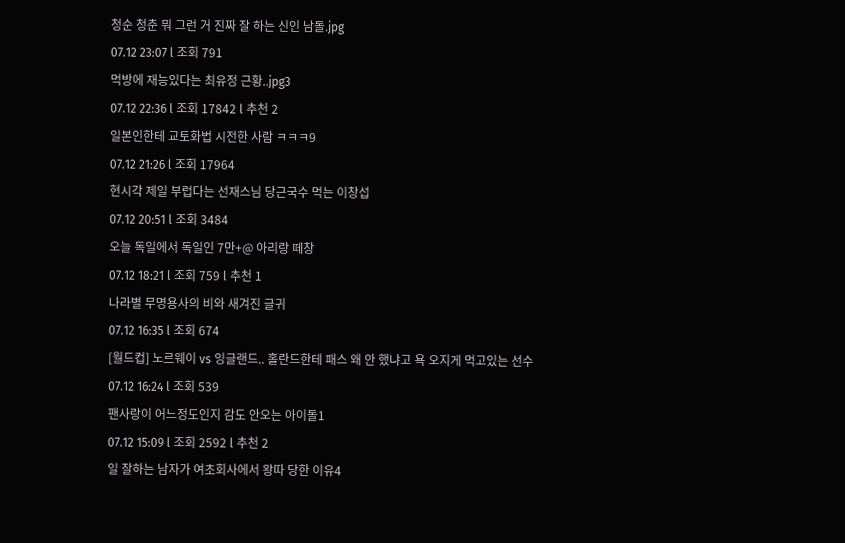청순 청춘 뭐 그런 거 진짜 잘 하는 신인 남돌.jpg
07.12 23:07 l 조회 791
먹방에 재능있다는 최유정 근황..jpg3
07.12 22:36 l 조회 17842 l 추천 2
일본인한테 교토화법 시전한 사람 ㅋㅋㅋ9
07.12 21:26 l 조회 17964
현시각 제일 부럽다는 선재스님 당근국수 먹는 이창섭
07.12 20:51 l 조회 3484
오늘 독일에서 독일인 7만+@ 아리랑 떼창
07.12 18:21 l 조회 759 l 추천 1
나라별 무명용사의 비와 새겨진 글귀
07.12 16:35 l 조회 674
[월드컵] 노르웨이 vs 잉글랜드.. 홀란드한테 패스 왜 안 했냐고 욕 오지게 먹고있는 선수
07.12 16:24 l 조회 539
팬사랑이 어느정도인지 감도 안오는 아이돌1
07.12 15:09 l 조회 2592 l 추천 2
일 잘하는 남자가 여초회사에서 왕따 당한 이유4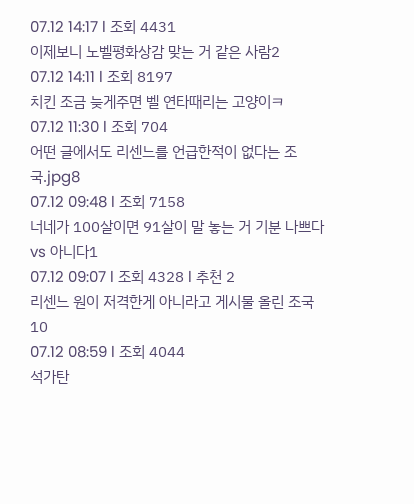07.12 14:17 l 조회 4431
이제보니 노벨평화상감 맞는 거 같은 사람2
07.12 14:11 l 조회 8197
치킨 조금 늦게주면 벨 연타때리는 고양이ㅋ
07.12 11:30 l 조회 704
어떤 글에서도 리센느를 언급한적이 없다는 조국.jpg8
07.12 09:48 l 조회 7158
너네가 100살이면 91살이 말 놓는 거 기분 나쁘다 vs 아니다1
07.12 09:07 l 조회 4328 l 추천 2
리센느 원이 저격한게 아니라고 게시물 올린 조국10
07.12 08:59 l 조회 4044
석가탄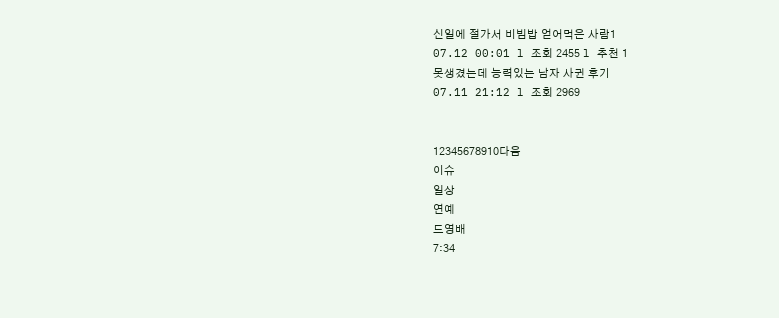신일에 절가서 비빔밥 얻어먹은 사람1
07.12 00:01 l 조회 2455 l 추천 1
못생겼는데 능력있는 남자 사귄 후기
07.11 21:12 l 조회 2969


12345678910다음
이슈
일상
연예
드영배
7:34